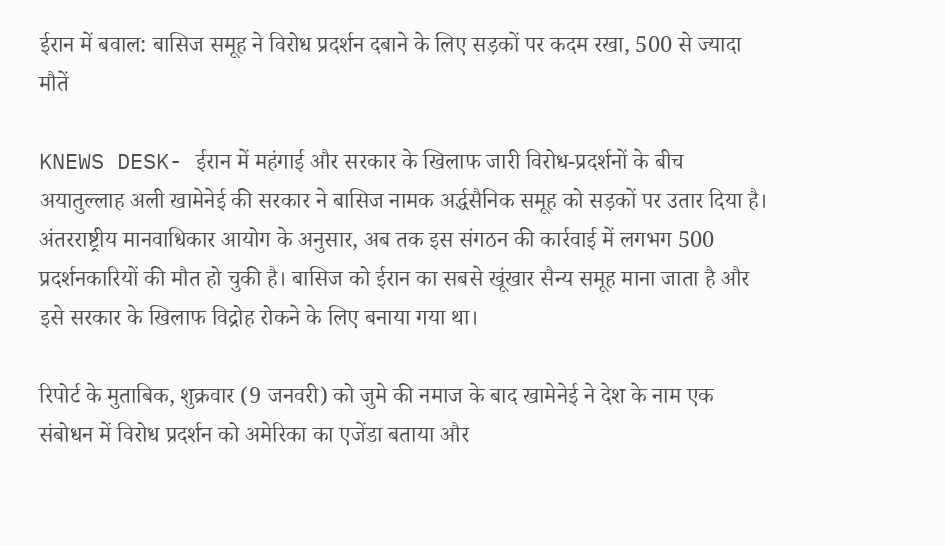ईरान में बवाल: बासिज समूह ने विरोध प्रदर्शन दबाने के लिए सड़कों पर कदम रखा, 500 से ज्यादा मौतें

KNEWS DESK- ईरान में महंगाई और सरकार के खिलाफ जारी विरोध-प्रदर्शनों के बीच अयातुल्लाह अली खामेनेई की सरकार ने बासिज नामक अर्द्धसैनिक समूह को सड़कों पर उतार दिया है। अंतरराष्ट्रीय मानवाधिकार आयोग के अनुसार, अब तक इस संगठन की कार्रवाई में लगभग 500 प्रदर्शनकारियों की मौत हो चुकी है। बासिज को ईरान का सबसे खूंखार सैन्य समूह माना जाता है और इसे सरकार के खिलाफ विद्रोह रोकने के लिए बनाया गया था।

रिपोर्ट के मुताबिक, शुक्रवार (9 जनवरी) को जुमे की नमाज के बाद खामेनेई ने देश के नाम एक संबोधन में विरोध प्रदर्शन को अमेरिका का एजेंडा बताया और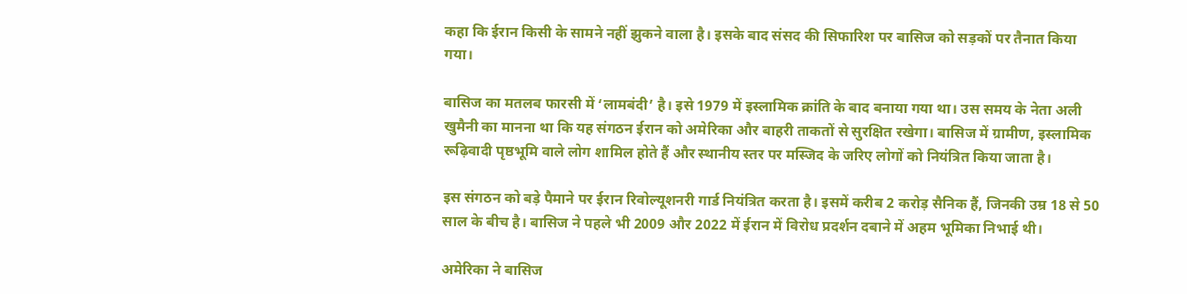कहा कि ईरान किसी के सामने नहीं झुकने वाला है। इसके बाद संसद की सिफारिश पर बासिज को सड़कों पर तैनात किया गया।

बासिज का मतलब फारसी में ‘लामबंदी’ है। इसे 1979 में इस्लामिक क्रांति के बाद बनाया गया था। उस समय के नेता अली खुमैनी का मानना था कि यह संगठन ईरान को अमेरिका और बाहरी ताकतों से सुरक्षित रखेगा। बासिज में ग्रामीण, इस्लामिक रूढ़िवादी पृष्ठभूमि वाले लोग शामिल होते हैं और स्थानीय स्तर पर मस्जिद के जरिए लोगों को नियंत्रित किया जाता है।

इस संगठन को बड़े पैमाने पर ईरान रिवोल्यूशनरी गार्ड नियंत्रित करता है। इसमें करीब 2 करोड़ सैनिक हैं, जिनकी उम्र 18 से 50 साल के बीच है। बासिज ने पहले भी 2009 और 2022 में ईरान में विरोध प्रदर्शन दबाने में अहम भूमिका निभाई थी।

अमेरिका ने बासिज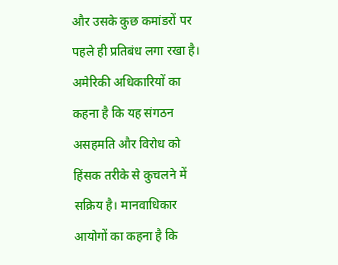और उसके कुछ कमांडरों पर पहले ही प्रतिबंध लगा रखा है। अमेरिकी अधिकारियों का कहना है कि यह संगठन असहमति और विरोध को हिंसक तरीके से कुचलने में सक्रिय है। मानवाधिकार आयोगों का कहना है कि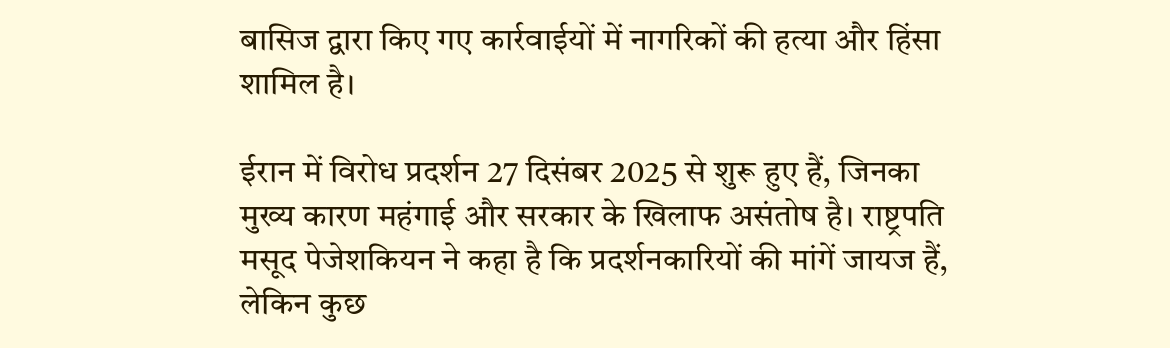बासिज द्वारा किए गए कार्रवाईयों में नागरिकों की हत्या और हिंसा शामिल है।

ईरान में विरोध प्रदर्शन 27 दिसंबर 2025 से शुरू हुए हैं, जिनका मुख्य कारण महंगाई और सरकार के खिलाफ असंतोष है। राष्ट्रपति मसूद पेजेशकियन ने कहा है कि प्रदर्शनकारियों की मांगें जायज हैं, लेकिन कुछ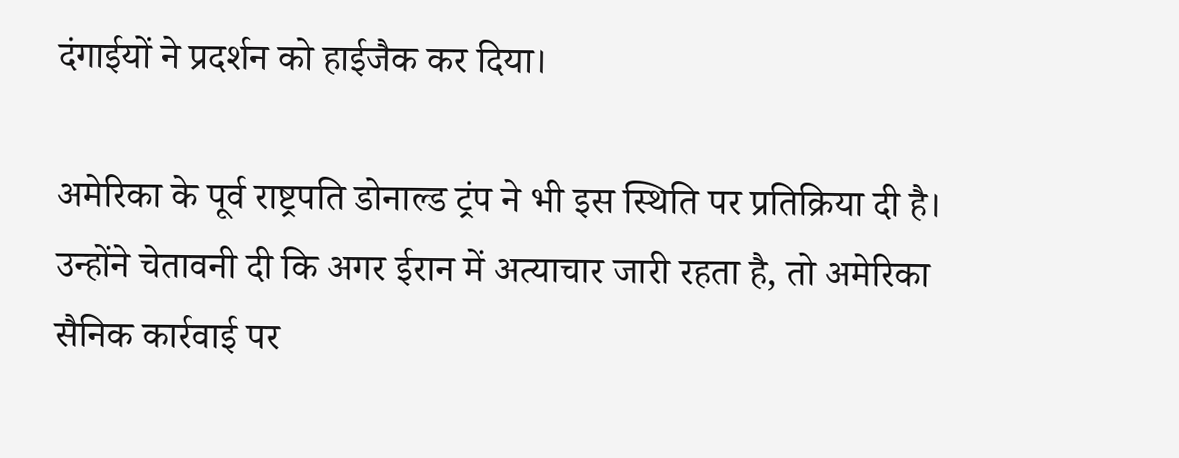दंगाईयों ने प्रदर्शन को हाईजैक कर दिया।

अमेरिका के पूर्व राष्ट्रपति डोनाल्ड ट्रंप ने भी इस स्थिति पर प्रतिक्रिया दी है। उन्होंने चेतावनी दी कि अगर ईरान में अत्याचार जारी रहता है, तो अमेरिका सैनिक कार्रवाई पर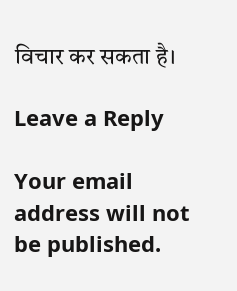विचार कर सकता है।

Leave a Reply

Your email address will not be published.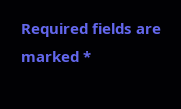Required fields are marked *